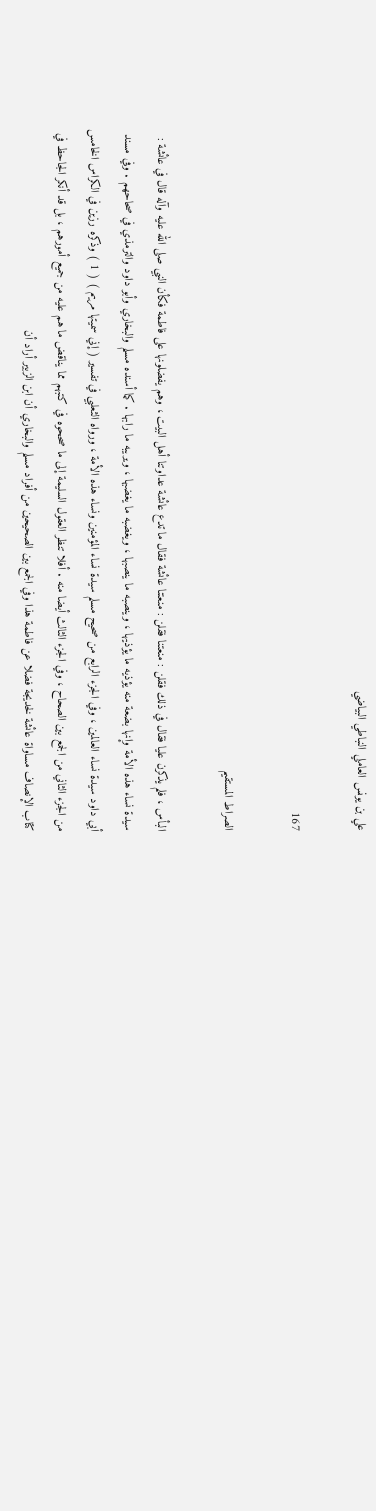علي بن يونس العاملي النباطي البياضي

167

الصراط المستقيم

البأس ، فلم يذكرن عليا فقال في ذلك فقلن : منعتنا فقلن : منعتنا عائشة فقال ما تدع عائشة عداوتنا أهل البيت ، وهم يفضلونها على فاطمة فكأن النبي صلى الله عليه وآله قال في عائشة : سيدة نساء هذه الأمة وإنها بضعة منه يؤذيه ما يؤذيها ، وينصبه ما ينصبها ، ويغضبه ما يغضبها ، ويريبه ما رابها . كما أسنده مسلم والبخاري وأبو داود والترمذي في صحاحهم . وفي مسند أبي داود سيدة نساء العالمين ، وفي الجزء الرابع من صحيح مسلم سيدة نساء المؤمنين ونساء هذه الأمة ، ورواه الثعلبي في تفسير ( إني سميتها مريم ) ( 1 ) وذكره رزين في الكراس الخامس من الجزء الثاني من الجمع بين الصحاح ، وفي الجزء الثالث أيضا منه . أفلا تنظر العقول السليمة إلى ما صححوه في كتبهم مما يناقض ما هم عليه من جميع أمورهم ، بل قد أنكر الجاحظ في كتاب الإنصاف مساواة عائشة لخديجة فضلا عن فاطمة هذا وفي الجمع بين الصحيحين من أفراد مسلم والبخاري أن ابن الزبير أراد أن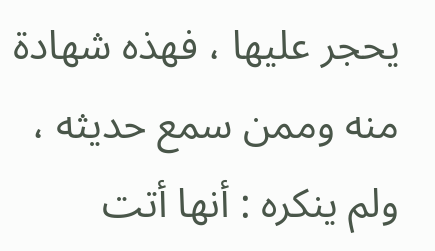يحجر عليها ، فهذه شهادة منه وممن سمع حديثه ، ولم ينكره : أنها أتت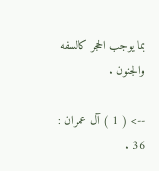بما يوجب الحجر كالسفه والجنون .

--> ( 1 ) آل عمران : 36 .